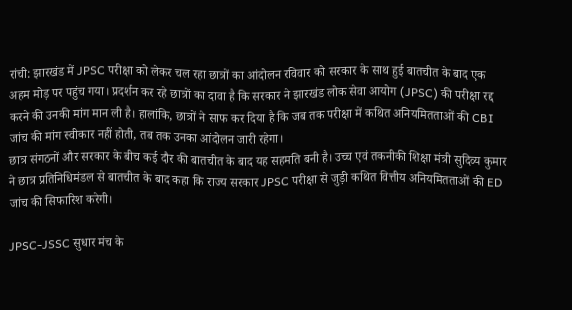रांची: झारखंड में JPSC परीक्षा को लेकर चल रहा छात्रों का आंदोलन रविवार को सरकार के साथ हुई बातचीत के बाद एक अहम मोड़ पर पहुंच गया। प्रदर्शन कर रहे छात्रों का दावा है कि सरकार ने झारखंड लोक सेवा आयोग (JPSC) की परीक्षा रद्द करने की उनकी मांग मान ली है। हालांकि, छात्रों ने साफ कर दिया है कि जब तक परीक्षा में कथित अनियमितताओं की CBI जांच की मांग स्वीकार नहीं होती, तब तक उनका आंदोलन जारी रहेगा।
छात्र संगठनों और सरकार के बीच कई दौर की बातचीत के बाद यह सहमति बनी है। उच्च एवं तकनीकी शिक्षा मंत्री सुदिव्य कुमार ने छात्र प्रतिनिधिमंडल से बातचीत के बाद कहा कि राज्य सरकार JPSC परीक्षा से जुड़ी कथित वित्तीय अनियमितताओं की ED जांच की सिफारिश करेगी।

JPSC-JSSC सुधार मंच के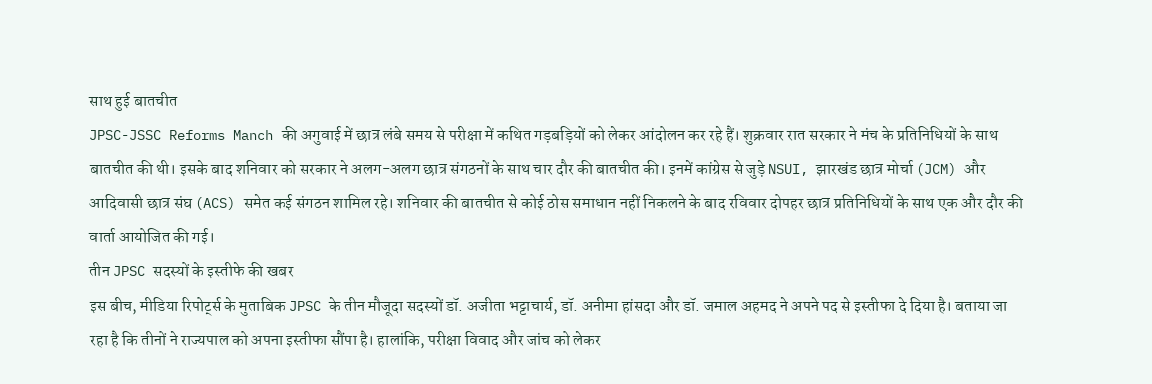साथ हुई बातचीत
JPSC-JSSC Reforms Manch की अगुवाई में छात्र लंबे समय से परीक्षा में कथित गड़बड़ियों को लेकर आंदोलन कर रहे हैं। शुक्रवार रात सरकार ने मंच के प्रतिनिधियों के साथ बातचीत की थी। इसके बाद शनिवार को सरकार ने अलग-अलग छात्र संगठनों के साथ चार दौर की बातचीत की। इनमें कांग्रेस से जुड़े NSUI, झारखंड छात्र मोर्चा (JCM) और आदिवासी छात्र संघ (ACS) समेत कई संगठन शामिल रहे। शनिवार की बातचीत से कोई ठोस समाधान नहीं निकलने के बाद रविवार दोपहर छात्र प्रतिनिधियों के साथ एक और दौर की वार्ता आयोजित की गई।
तीन JPSC सदस्यों के इस्तीफे की खबर
इस बीच, मीडिया रिपोर्ट्स के मुताबिक JPSC के तीन मौजूदा सदस्यों डॉ. अजीता भट्टाचार्य, डॉ. अनीमा हांसदा और डॉ. जमाल अहमद ने अपने पद से इस्तीफा दे दिया है। बताया जा रहा है कि तीनों ने राज्यपाल को अपना इस्तीफा सौंपा है। हालांकि, परीक्षा विवाद और जांच को लेकर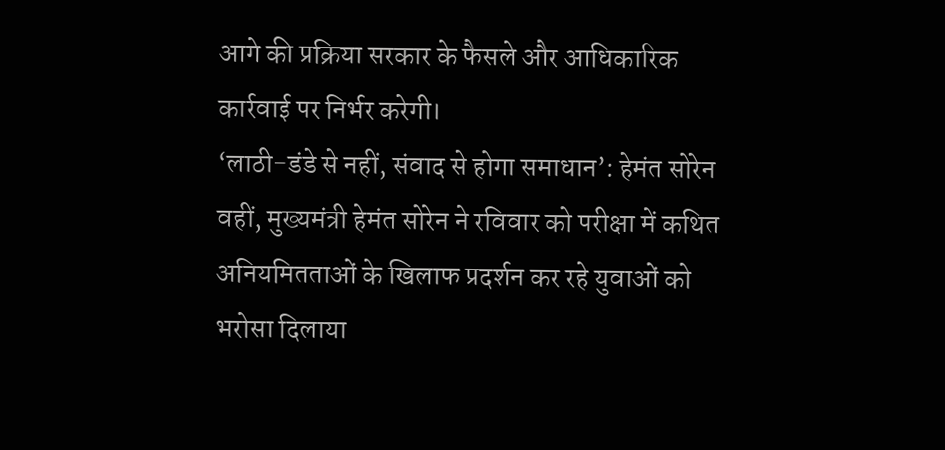आगे की प्रक्रिया सरकार के फैसले और आधिकारिक कार्रवाई पर निर्भर करेगी।
‘लाठी-डंडे से नहीं, संवाद से होगा समाधान’: हेमंत सोरेन
वहीं, मुख्यमंत्री हेमंत सोरेन ने रविवार को परीक्षा में कथित अनियमितताओं के खिलाफ प्रदर्शन कर रहे युवाओं को भरोसा दिलाया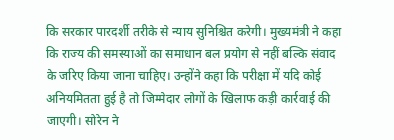कि सरकार पारदर्शी तरीके से न्याय सुनिश्चित करेगी। मुख्यमंत्री ने कहा कि राज्य की समस्याओं का समाधान बल प्रयोग से नहीं बल्कि संवाद के जरिए किया जाना चाहिए। उन्होंने कहा कि परीक्षा में यदि कोई अनियमितता हुई है तो जिम्मेदार लोगों के खिलाफ कड़ी कार्रवाई की जाएगी। सोरेन ने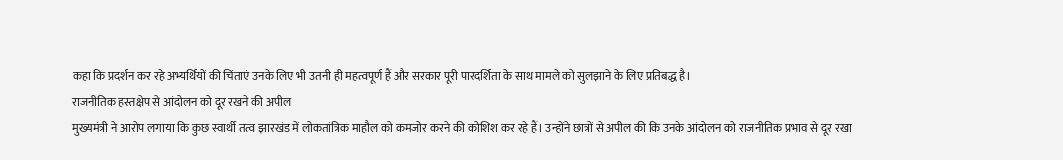कहा कि प्रदर्शन कर रहे अभ्यर्थियों की चिंताएं उनके लिए भी उतनी ही महत्वपूर्ण हैं और सरकार पूरी पारदर्शिता के साथ मामले को सुलझाने के लिए प्रतिबद्ध है।
राजनीतिक हस्तक्षेप से आंदोलन को दूर रखने की अपील
मुख्यमंत्री ने आरोप लगाया कि कुछ स्वार्थी तत्व झारखंड में लोकतांत्रिक माहौल को कमजोर करने की कोशिश कर रहे हैं। उन्होंने छात्रों से अपील की कि उनके आंदोलन को राजनीतिक प्रभाव से दूर रखा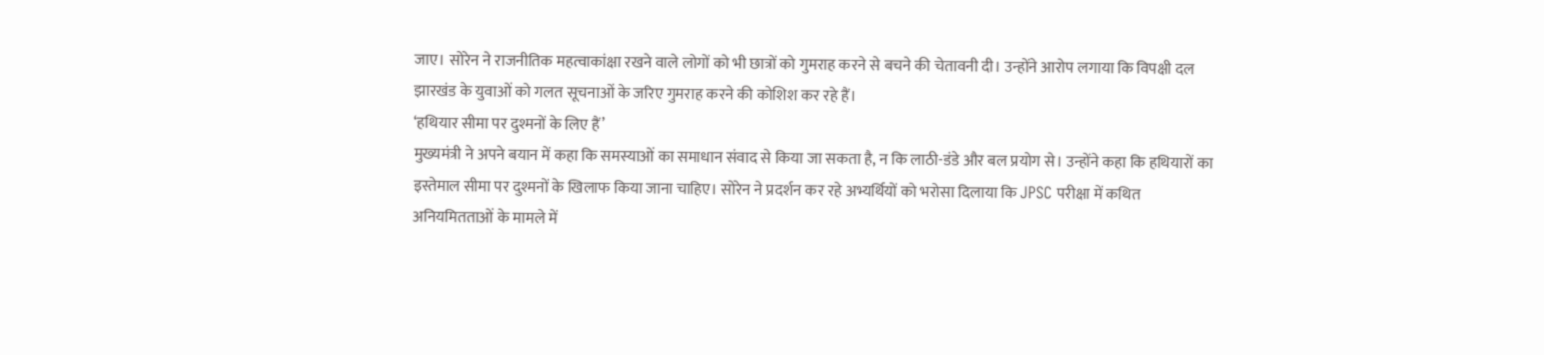जाए। सोरेन ने राजनीतिक महत्वाकांक्षा रखने वाले लोगों को भी छात्रों को गुमराह करने से बचने की चेतावनी दी। उन्होंने आरोप लगाया कि विपक्षी दल झारखंड के युवाओं को गलत सूचनाओं के जरिए गुमराह करने की कोशिश कर रहे हैं।
‘हथियार सीमा पर दुश्मनों के लिए हैं’
मुख्यमंत्री ने अपने बयान में कहा कि समस्याओं का समाधान संवाद से किया जा सकता है, न कि लाठी-डंडे और बल प्रयोग से। उन्होंने कहा कि हथियारों का इस्तेमाल सीमा पर दुश्मनों के खिलाफ किया जाना चाहिए। सोरेन ने प्रदर्शन कर रहे अभ्यर्थियों को भरोसा दिलाया कि JPSC परीक्षा में कथित अनियमितताओं के मामले में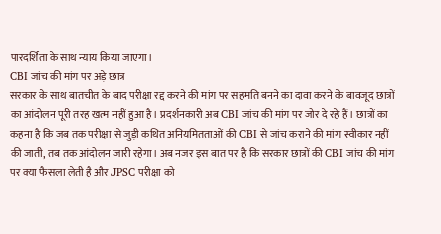पारदर्शिता के साथ न्याय किया जाएगा।
CBI जांच की मांग पर अड़े छात्र
सरकार के साथ बातचीत के बाद परीक्षा रद्द करने की मांग पर सहमति बनने का दावा करने के बावजूद छात्रों का आंदोलन पूरी तरह खत्म नहीं हुआ है। प्रदर्शनकारी अब CBI जांच की मांग पर जोर दे रहे हैं। छात्रों का कहना है कि जब तक परीक्षा से जुड़ी कथित अनियमितताओं की CBI से जांच कराने की मांग स्वीकार नहीं की जाती, तब तक आंदोलन जारी रहेगा। अब नजर इस बात पर है कि सरकार छात्रों की CBI जांच की मांग पर क्या फैसला लेती है और JPSC परीक्षा को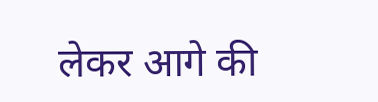लेकर आगे की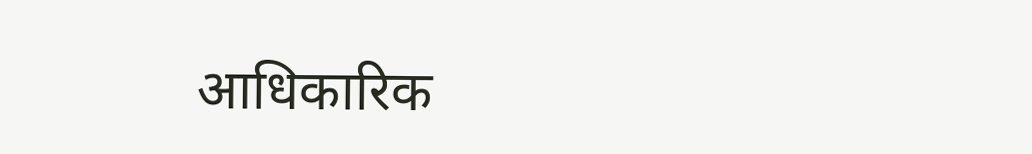आधिकारिक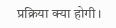प्रक्रिया क्या होगी।